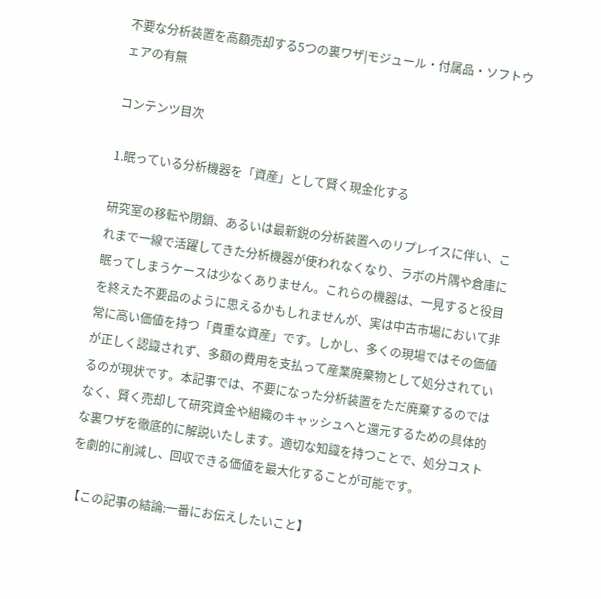不要な分析装置を高額売却する5つの裏ワザ|モジュール・付属品・ソフトウェアの有無

コンテンツ目次

1.眠っている分析機器を「資産」として賢く現金化する

研究室の移転や閉鎖、あるいは最新鋭の分析装置へのリプレイスに伴い、これまで一線で活躍してきた分析機器が使われなくなり、ラボの片隅や倉庫に眠ってしまうケースは少なくありません。これらの機器は、一見すると役目を終えた不要品のように思えるかもしれませんが、実は中古市場において非常に高い価値を持つ「貴重な資産」です。しかし、多くの現場ではその価値が正しく認識されず、多額の費用を支払って産業廃棄物として処分されているのが現状です。本記事では、不要になった分析装置をただ廃棄するのではなく、賢く売却して研究資金や組織のキャッシュへと還元するための具体的な裏ワザを徹底的に解説いたします。適切な知識を持つことで、処分コストを劇的に削減し、回収できる価値を最大化することが可能です。

【この記事の結論:一番にお伝えしたいこと】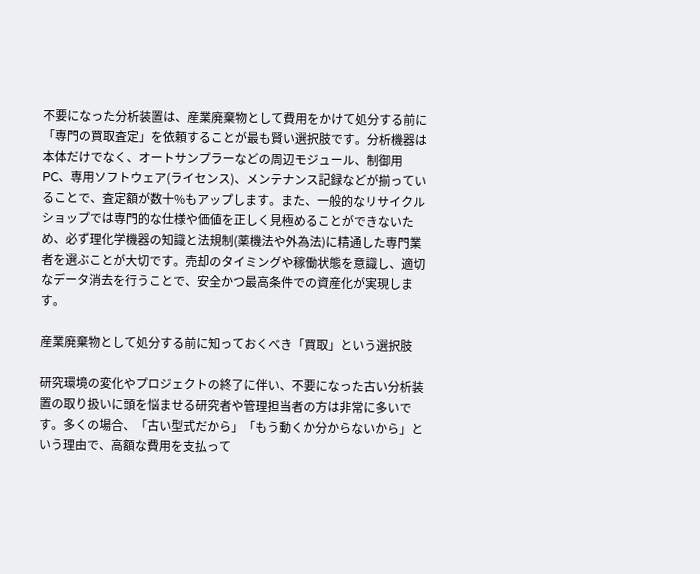不要になった分析装置は、産業廃棄物として費用をかけて処分する前に「専門の買取査定」を依頼することが最も賢い選択肢です。分析機器は本体だけでなく、オートサンプラーなどの周辺モジュール、制御用PC、専用ソフトウェア(ライセンス)、メンテナンス記録などが揃っていることで、査定額が数十%もアップします。また、一般的なリサイクルショップでは専門的な仕様や価値を正しく見極めることができないため、必ず理化学機器の知識と法規制(薬機法や外為法)に精通した専門業者を選ぶことが大切です。売却のタイミングや稼働状態を意識し、適切なデータ消去を行うことで、安全かつ最高条件での資産化が実現します。

産業廃棄物として処分する前に知っておくべき「買取」という選択肢

研究環境の変化やプロジェクトの終了に伴い、不要になった古い分析装置の取り扱いに頭を悩ませる研究者や管理担当者の方は非常に多いです。多くの場合、「古い型式だから」「もう動くか分からないから」という理由で、高額な費用を支払って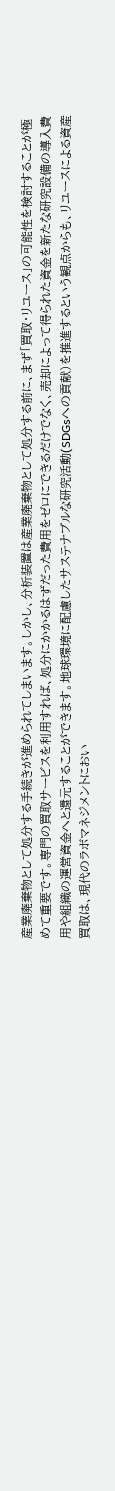産業廃棄物として処分する手続きが進められてしまいます。しかし、分析装置は産業廃棄物として処分する前に、まず「買取・リユース」の可能性を検討することが極めて重要です。専門の買取サービスを利用すれば、処分にかかるはずだった費用をゼロにできるだけでなく、売却によって得られた資金を新たな研究設備の導入費用や組織の運営資金へと還元することができます。地球環境に配慮したサステナブルな研究活動(SDGsへの貢献)を推進するという観点からも、リユースによる資産買取は、現代のラボマネジメントにおい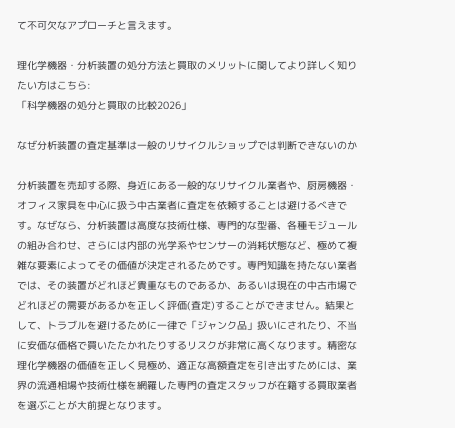て不可欠なアプローチと言えます。

理化学機器・分析装置の処分方法と買取のメリットに関してより詳しく知りたい方はこちら:
「科学機器の処分と買取の比較2026」

なぜ分析装置の査定基準は一般のリサイクルショップでは判断できないのか

分析装置を売却する際、身近にある一般的なリサイクル業者や、厨房機器・オフィス家具を中心に扱う中古業者に査定を依頼することは避けるべきです。なぜなら、分析装置は高度な技術仕様、専門的な型番、各種モジュールの組み合わせ、さらには内部の光学系やセンサーの消耗状態など、極めて複雑な要素によってその価値が決定されるためです。専門知識を持たない業者では、その装置がどれほど貴重なものであるか、あるいは現在の中古市場でどれほどの需要があるかを正しく評価(査定)することができません。結果として、トラブルを避けるために一律で「ジャンク品」扱いにされたり、不当に安価な価格で買いたたかれたりするリスクが非常に高くなります。精密な理化学機器の価値を正しく見極め、適正な高額査定を引き出すためには、業界の流通相場や技術仕様を網羅した専門の査定スタッフが在籍する買取業者を選ぶことが大前提となります。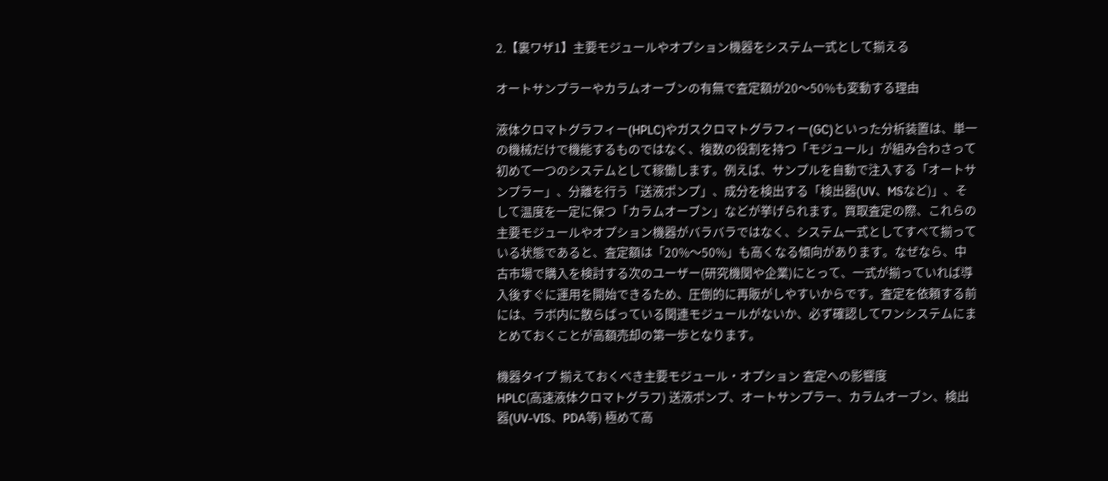2.【裏ワザ1】主要モジュールやオプション機器をシステム一式として揃える

オートサンプラーやカラムオーブンの有無で査定額が20〜50%も変動する理由

液体クロマトグラフィー(HPLC)やガスクロマトグラフィー(GC)といった分析装置は、単一の機械だけで機能するものではなく、複数の役割を持つ「モジュール」が組み合わさって初めて一つのシステムとして稼働します。例えば、サンプルを自動で注入する「オートサンプラー」、分離を行う「送液ポンプ」、成分を検出する「検出器(UV、MSなど)」、そして温度を一定に保つ「カラムオーブン」などが挙げられます。買取査定の際、これらの主要モジュールやオプション機器がバラバラではなく、システム一式としてすべて揃っている状態であると、査定額は「20%〜50%」も高くなる傾向があります。なぜなら、中古市場で購入を検討する次のユーザー(研究機関や企業)にとって、一式が揃っていれば導入後すぐに運用を開始できるため、圧倒的に再販がしやすいからです。査定を依頼する前には、ラボ内に散らばっている関連モジュールがないか、必ず確認してワンシステムにまとめておくことが高額売却の第一歩となります。

機器タイプ 揃えておくべき主要モジュール・オプション 査定への影響度
HPLC(高速液体クロマトグラフ) 送液ポンプ、オートサンプラー、カラムオーブン、検出器(UV-VIS、PDA等) 極めて高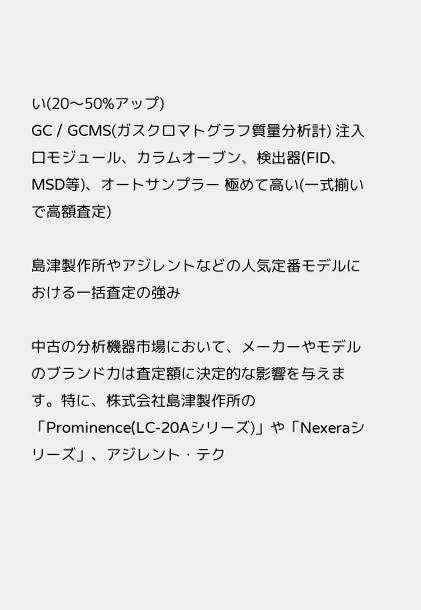い(20〜50%アップ)
GC / GCMS(ガスクロマトグラフ質量分析計) 注入口モジュール、カラムオーブン、検出器(FID、MSD等)、オートサンプラー 極めて高い(一式揃いで高額査定)

島津製作所やアジレントなどの人気定番モデルにおける一括査定の強み

中古の分析機器市場において、メーカーやモデルのブランド力は査定額に決定的な影響を与えます。特に、株式会社島津製作所の「Prominence(LC-20Aシリーズ)」や「Nexeraシリーズ」、アジレント・テク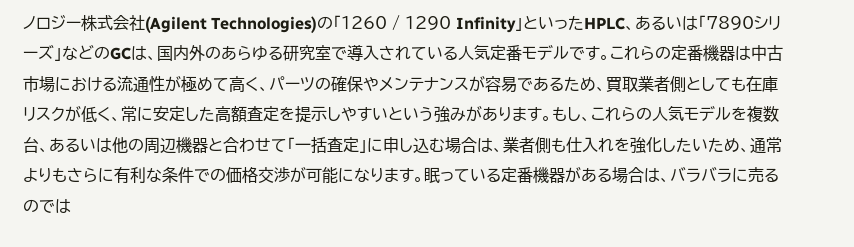ノロジー株式会社(Agilent Technologies)の「1260 / 1290 Infinity」といったHPLC、あるいは「7890シリーズ」などのGCは、国内外のあらゆる研究室で導入されている人気定番モデルです。これらの定番機器は中古市場における流通性が極めて高く、パーツの確保やメンテナンスが容易であるため、買取業者側としても在庫リスクが低く、常に安定した高額査定を提示しやすいという強みがあります。もし、これらの人気モデルを複数台、あるいは他の周辺機器と合わせて「一括査定」に申し込む場合は、業者側も仕入れを強化したいため、通常よりもさらに有利な条件での価格交渉が可能になります。眠っている定番機器がある場合は、バラバラに売るのでは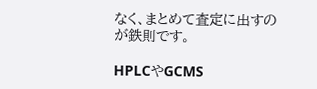なく、まとめて査定に出すのが鉄則です。

HPLCやGCMS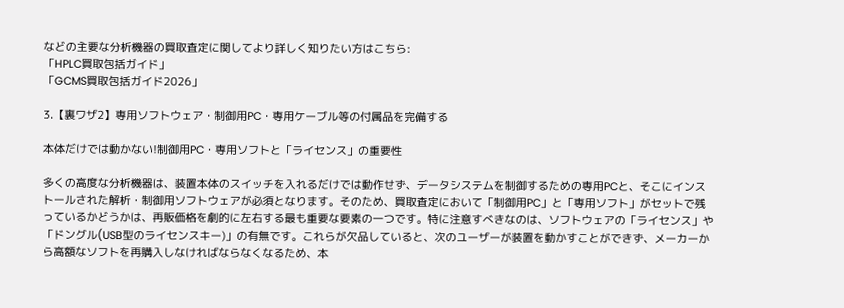などの主要な分析機器の買取査定に関してより詳しく知りたい方はこちら:
「HPLC買取包括ガイド」
「GCMS買取包括ガイド2026」

3.【裏ワザ2】専用ソフトウェア・制御用PC・専用ケーブル等の付属品を完備する

本体だけでは動かない!制御用PC・専用ソフトと「ライセンス」の重要性

多くの高度な分析機器は、装置本体のスイッチを入れるだけでは動作せず、データシステムを制御するための専用PCと、そこにインストールされた解析・制御用ソフトウェアが必須となります。そのため、買取査定において「制御用PC」と「専用ソフト」がセットで残っているかどうかは、再販価格を劇的に左右する最も重要な要素の一つです。特に注意すべきなのは、ソフトウェアの「ライセンス」や「ドングル(USB型のライセンスキー)」の有無です。これらが欠品していると、次のユーザーが装置を動かすことができず、メーカーから高額なソフトを再購入しなければならなくなるため、本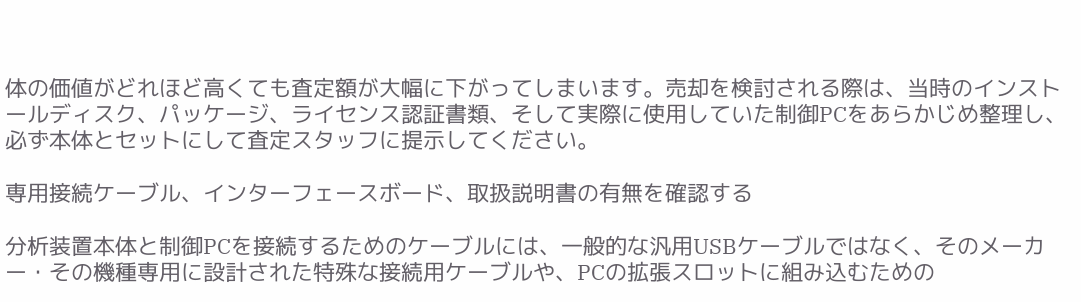体の価値がどれほど高くても査定額が大幅に下がってしまいます。売却を検討される際は、当時のインストールディスク、パッケージ、ライセンス認証書類、そして実際に使用していた制御PCをあらかじめ整理し、必ず本体とセットにして査定スタッフに提示してください。

専用接続ケーブル、インターフェースボード、取扱説明書の有無を確認する

分析装置本体と制御PCを接続するためのケーブルには、一般的な汎用USBケーブルではなく、そのメーカー・その機種専用に設計された特殊な接続用ケーブルや、PCの拡張スロットに組み込むための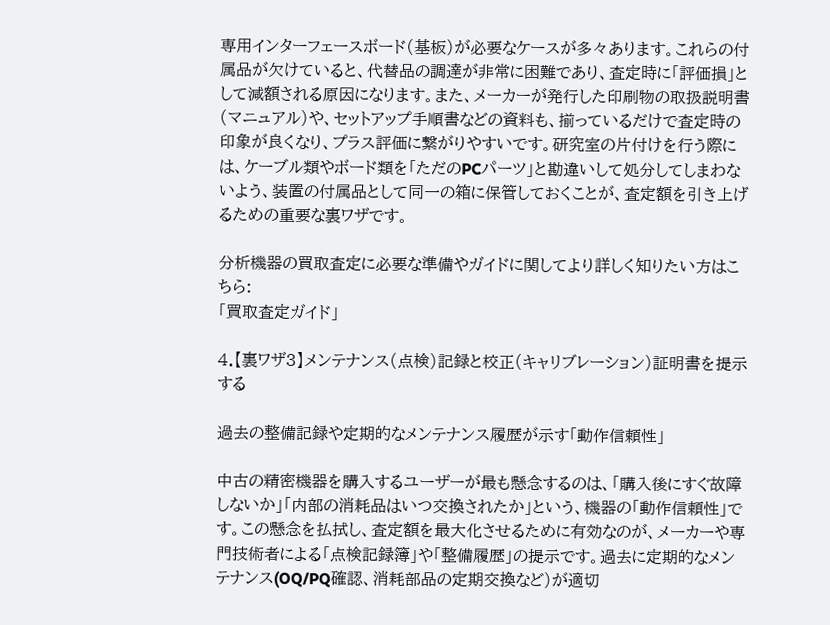専用インターフェースボード(基板)が必要なケースが多々あります。これらの付属品が欠けていると、代替品の調達が非常に困難であり、査定時に「評価損」として減額される原因になります。また、メーカーが発行した印刷物の取扱説明書(マニュアル)や、セットアップ手順書などの資料も、揃っているだけで査定時の印象が良くなり、プラス評価に繋がりやすいです。研究室の片付けを行う際には、ケーブル類やボード類を「ただのPCパーツ」と勘違いして処分してしまわないよう、装置の付属品として同一の箱に保管しておくことが、査定額を引き上げるための重要な裏ワザです。

分析機器の買取査定に必要な準備やガイドに関してより詳しく知りたい方はこちら:
「買取査定ガイド」

4.【裏ワザ3】メンテナンス(点検)記録と校正(キャリブレーション)証明書を提示する

過去の整備記録や定期的なメンテナンス履歴が示す「動作信頼性」

中古の精密機器を購入するユーザーが最も懸念するのは、「購入後にすぐ故障しないか」「内部の消耗品はいつ交換されたか」という、機器の「動作信頼性」です。この懸念を払拭し、査定額を最大化させるために有効なのが、メーカーや専門技術者による「点検記録簿」や「整備履歴」の提示です。過去に定期的なメンテナンス(OQ/PQ確認、消耗部品の定期交換など)が適切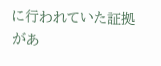に行われていた証拠があ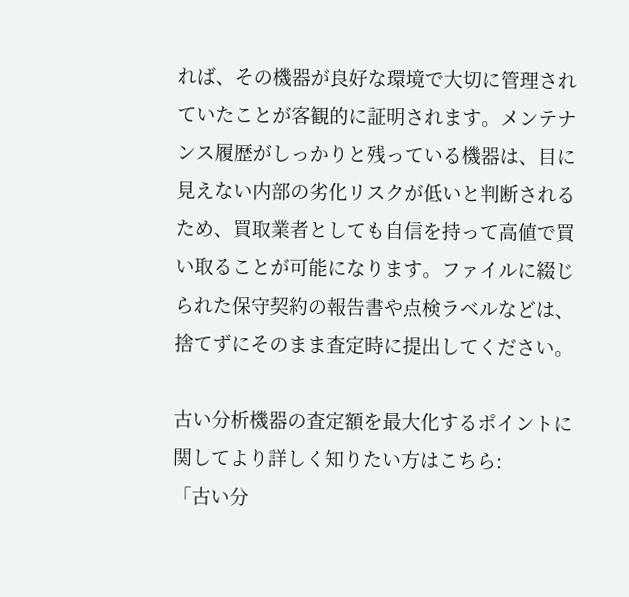れば、その機器が良好な環境で大切に管理されていたことが客観的に証明されます。メンテナンス履歴がしっかりと残っている機器は、目に見えない内部の劣化リスクが低いと判断されるため、買取業者としても自信を持って高値で買い取ることが可能になります。ファイルに綴じられた保守契約の報告書や点検ラベルなどは、捨てずにそのまま査定時に提出してください。

古い分析機器の査定額を最大化するポイントに関してより詳しく知りたい方はこちら:
「古い分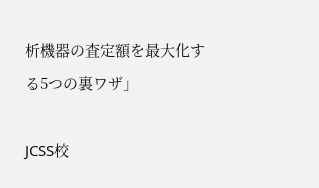析機器の査定額を最大化する5つの裏ワザ」

JCSS校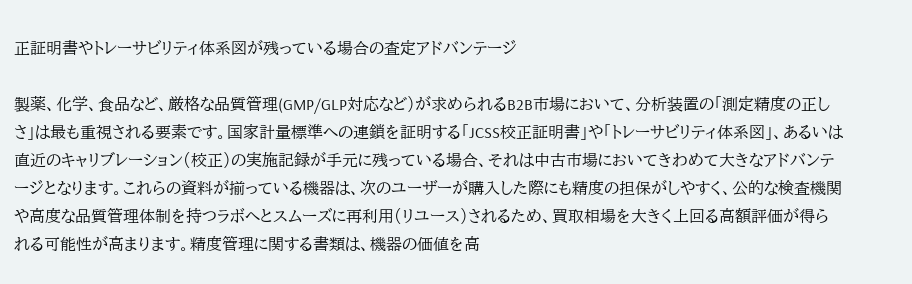正証明書やトレーサビリティ体系図が残っている場合の査定アドバンテージ

製薬、化学、食品など、厳格な品質管理(GMP/GLP対応など)が求められるB2B市場において、分析装置の「測定精度の正しさ」は最も重視される要素です。国家計量標準への連鎖を証明する「JCSS校正証明書」や「トレーサビリティ体系図」、あるいは直近のキャリブレーション(校正)の実施記録が手元に残っている場合、それは中古市場においてきわめて大きなアドバンテージとなります。これらの資料が揃っている機器は、次のユーザーが購入した際にも精度の担保がしやすく、公的な検査機関や高度な品質管理体制を持つラボへとスムーズに再利用(リユース)されるため、買取相場を大きく上回る高額評価が得られる可能性が高まります。精度管理に関する書類は、機器の価値を高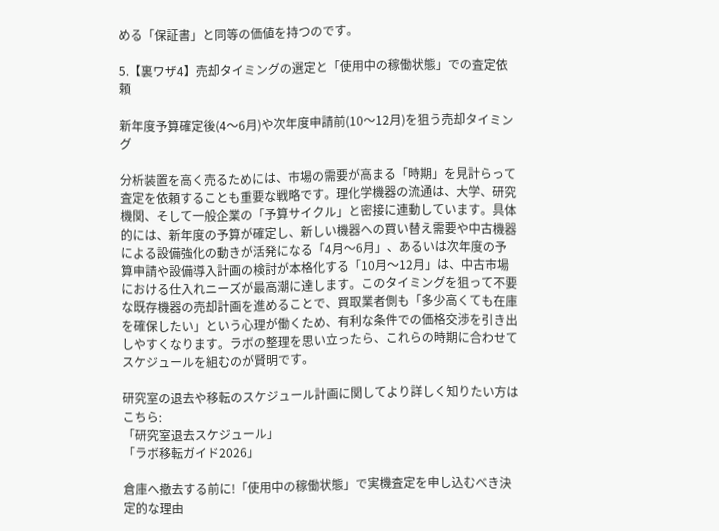める「保証書」と同等の価値を持つのです。

5.【裏ワザ4】売却タイミングの選定と「使用中の稼働状態」での査定依頼

新年度予算確定後(4〜6月)や次年度申請前(10〜12月)を狙う売却タイミング

分析装置を高く売るためには、市場の需要が高まる「時期」を見計らって査定を依頼することも重要な戦略です。理化学機器の流通は、大学、研究機関、そして一般企業の「予算サイクル」と密接に連動しています。具体的には、新年度の予算が確定し、新しい機器への買い替え需要や中古機器による設備強化の動きが活発になる「4月〜6月」、あるいは次年度の予算申請や設備導入計画の検討が本格化する「10月〜12月」は、中古市場における仕入れニーズが最高潮に達します。このタイミングを狙って不要な既存機器の売却計画を進めることで、買取業者側も「多少高くても在庫を確保したい」という心理が働くため、有利な条件での価格交渉を引き出しやすくなります。ラボの整理を思い立ったら、これらの時期に合わせてスケジュールを組むのが賢明です。

研究室の退去や移転のスケジュール計画に関してより詳しく知りたい方はこちら:
「研究室退去スケジュール」
「ラボ移転ガイド2026」

倉庫へ撤去する前に!「使用中の稼働状態」で実機査定を申し込むべき決定的な理由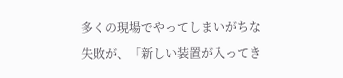多くの現場でやってしまいがちな失敗が、「新しい装置が入ってき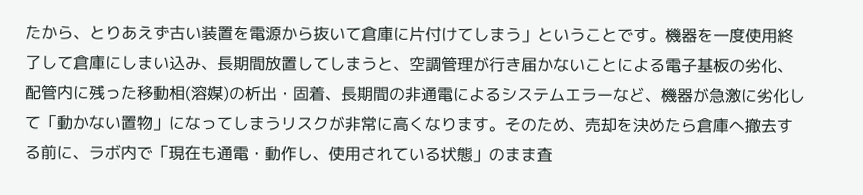たから、とりあえず古い装置を電源から抜いて倉庫に片付けてしまう」ということです。機器を一度使用終了して倉庫にしまい込み、長期間放置してしまうと、空調管理が行き届かないことによる電子基板の劣化、配管内に残った移動相(溶媒)の析出・固着、長期間の非通電によるシステムエラーなど、機器が急激に劣化して「動かない置物」になってしまうリスクが非常に高くなります。そのため、売却を決めたら倉庫へ撤去する前に、ラボ内で「現在も通電・動作し、使用されている状態」のまま査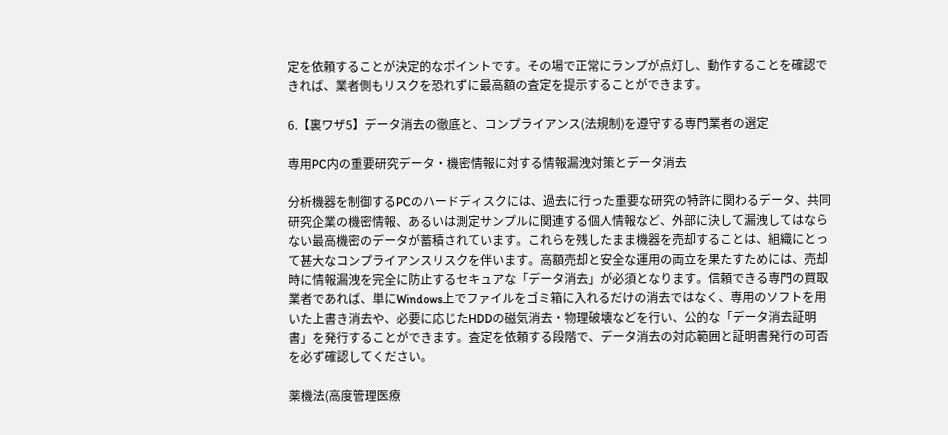定を依頼することが決定的なポイントです。その場で正常にランプが点灯し、動作することを確認できれば、業者側もリスクを恐れずに最高額の査定を提示することができます。

6.【裏ワザ5】データ消去の徹底と、コンプライアンス(法規制)を遵守する専門業者の選定

専用PC内の重要研究データ・機密情報に対する情報漏洩対策とデータ消去

分析機器を制御するPCのハードディスクには、過去に行った重要な研究の特許に関わるデータ、共同研究企業の機密情報、あるいは測定サンプルに関連する個人情報など、外部に決して漏洩してはならない最高機密のデータが蓄積されています。これらを残したまま機器を売却することは、組織にとって甚大なコンプライアンスリスクを伴います。高額売却と安全な運用の両立を果たすためには、売却時に情報漏洩を完全に防止するセキュアな「データ消去」が必須となります。信頼できる専門の買取業者であれば、単にWindows上でファイルをゴミ箱に入れるだけの消去ではなく、専用のソフトを用いた上書き消去や、必要に応じたHDDの磁気消去・物理破壊などを行い、公的な「データ消去証明書」を発行することができます。査定を依頼する段階で、データ消去の対応範囲と証明書発行の可否を必ず確認してください。

薬機法(高度管理医療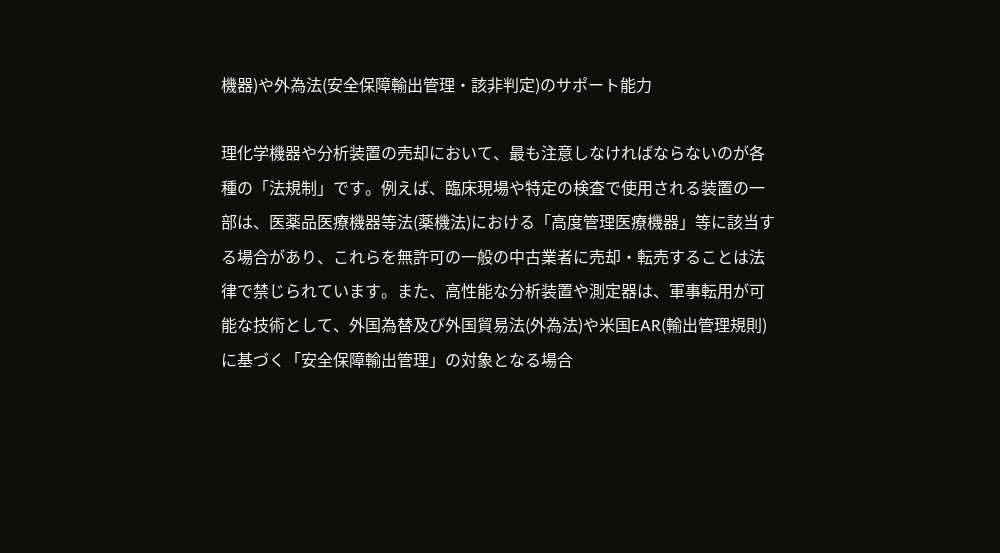機器)や外為法(安全保障輸出管理・該非判定)のサポート能力

理化学機器や分析装置の売却において、最も注意しなければならないのが各種の「法規制」です。例えば、臨床現場や特定の検査で使用される装置の一部は、医薬品医療機器等法(薬機法)における「高度管理医療機器」等に該当する場合があり、これらを無許可の一般の中古業者に売却・転売することは法律で禁じられています。また、高性能な分析装置や測定器は、軍事転用が可能な技術として、外国為替及び外国貿易法(外為法)や米国EAR(輸出管理規則)に基づく「安全保障輸出管理」の対象となる場合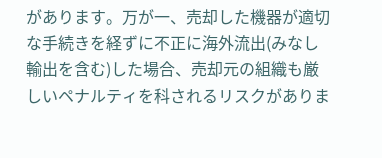があります。万が一、売却した機器が適切な手続きを経ずに不正に海外流出(みなし輸出を含む)した場合、売却元の組織も厳しいペナルティを科されるリスクがありま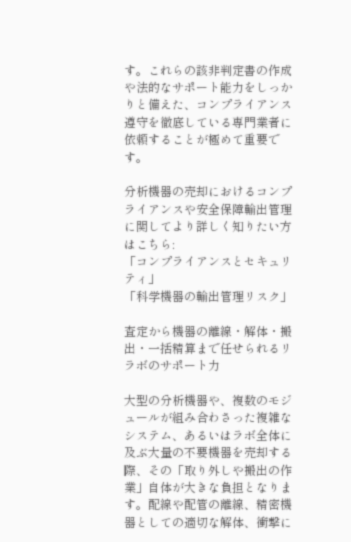す。これらの該非判定書の作成や法的なサポート能力をしっかりと備えた、コンプライアンス遵守を徹底している専門業者に依頼することが極めて重要です。

分析機器の売却におけるコンプライアンスや安全保障輸出管理に関してより詳しく知りたい方はこちら:
「コンプライアンスとセキュリティ」
「科学機器の輸出管理リスク」

査定から機器の離線・解体・搬出・一括精算まで任せられるリラボのサポート力

大型の分析機器や、複数のモジュールが組み合わさった複雑なシステム、あるいはラボ全体に及ぶ大量の不要機器を売却する際、その「取り外しや搬出の作業」自体が大きな負担となります。配線や配管の離線、精密機器としての適切な解体、衝撃に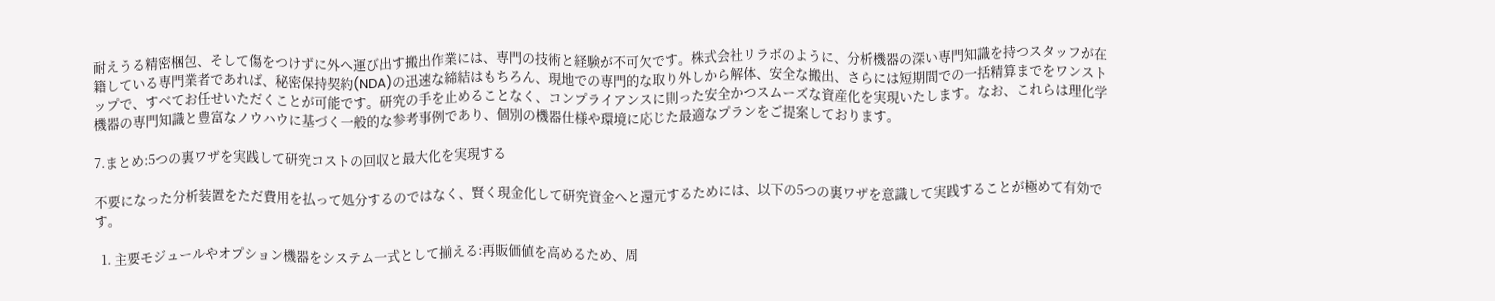耐えうる精密梱包、そして傷をつけずに外へ運び出す搬出作業には、専門の技術と経験が不可欠です。株式会社リラボのように、分析機器の深い専門知識を持つスタッフが在籍している専門業者であれば、秘密保持契約(NDA)の迅速な締結はもちろん、現地での専門的な取り外しから解体、安全な搬出、さらには短期間での一括精算までをワンストップで、すべてお任せいただくことが可能です。研究の手を止めることなく、コンプライアンスに則った安全かつスムーズな資産化を実現いたします。なお、これらは理化学機器の専門知識と豊富なノウハウに基づく一般的な参考事例であり、個別の機器仕様や環境に応じた最適なプランをご提案しております。

7.まとめ:5つの裏ワザを実践して研究コストの回収と最大化を実現する

不要になった分析装置をただ費用を払って処分するのではなく、賢く現金化して研究資金へと還元するためには、以下の5つの裏ワザを意識して実践することが極めて有効です。

  1. 主要モジュールやオプション機器をシステム一式として揃える:再販価値を高めるため、周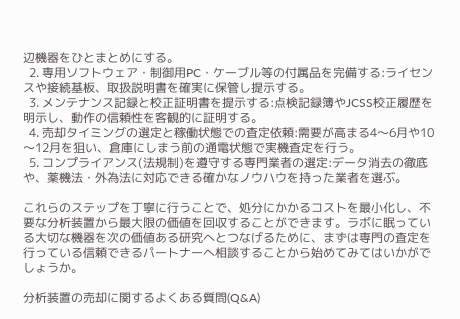辺機器をひとまとめにする。
  2. 専用ソフトウェア・制御用PC・ケーブル等の付属品を完備する:ライセンスや接続基板、取扱説明書を確実に保管し提示する。
  3. メンテナンス記録と校正証明書を提示する:点検記録簿やJCSS校正履歴を明示し、動作の信頼性を客観的に証明する。
  4. 売却タイミングの選定と稼働状態での査定依頼:需要が高まる4〜6月や10〜12月を狙い、倉庫にしまう前の通電状態で実機査定を行う。
  5. コンプライアンス(法規制)を遵守する専門業者の選定:データ消去の徹底や、薬機法・外為法に対応できる確かなノウハウを持った業者を選ぶ。

これらのステップを丁寧に行うことで、処分にかかるコストを最小化し、不要な分析装置から最大限の価値を回収することができます。ラボに眠っている大切な機器を次の価値ある研究へとつなげるために、まずは専門の査定を行っている信頼できるパートナーへ相談することから始めてみてはいかがでしょうか。

分析装置の売却に関するよくある質問(Q&A)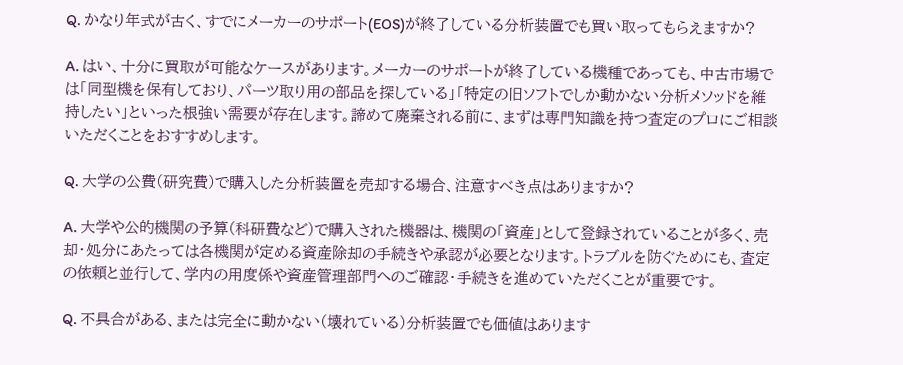Q. かなり年式が古く、すでにメーカーのサポート(EOS)が終了している分析装置でも買い取ってもらえますか?

A. はい、十分に買取が可能なケースがあります。メーカーのサポートが終了している機種であっても、中古市場では「同型機を保有しており、パーツ取り用の部品を探している」「特定の旧ソフトでしか動かない分析メソッドを維持したい」といった根強い需要が存在します。諦めて廃棄される前に、まずは専門知識を持つ査定のプロにご相談いただくことをおすすめします。

Q. 大学の公費(研究費)で購入した分析装置を売却する場合、注意すべき点はありますか?

A. 大学や公的機関の予算(科研費など)で購入された機器は、機関の「資産」として登録されていることが多く、売却・処分にあたっては各機関が定める資産除却の手続きや承認が必要となります。トラブルを防ぐためにも、査定の依頼と並行して、学内の用度係や資産管理部門へのご確認・手続きを進めていただくことが重要です。

Q. 不具合がある、または完全に動かない(壊れている)分析装置でも価値はあります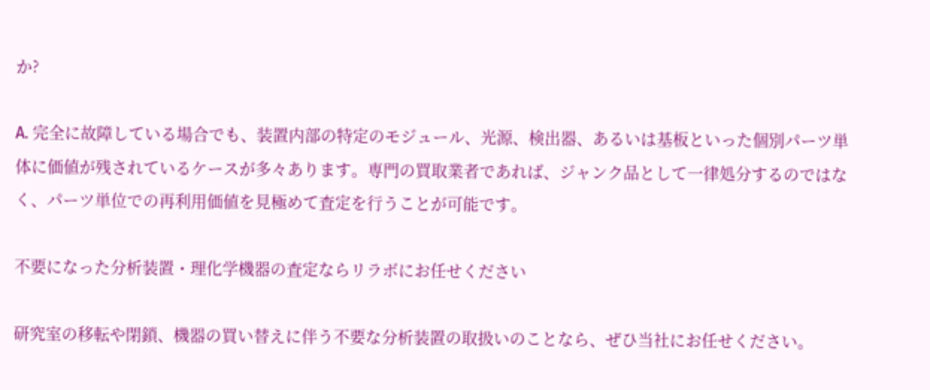か?

A. 完全に故障している場合でも、装置内部の特定のモジュール、光源、検出器、あるいは基板といった個別パーツ単体に価値が残されているケースが多々あります。専門の買取業者であれば、ジャンク品として一律処分するのではなく、パーツ単位での再利用価値を見極めて査定を行うことが可能です。

不要になった分析装置・理化学機器の査定ならリラボにお任せください

研究室の移転や閉鎖、機器の買い替えに伴う不要な分析装置の取扱いのことなら、ぜひ当社にお任せください。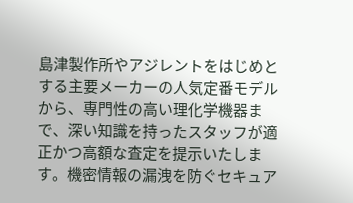島津製作所やアジレントをはじめとする主要メーカーの人気定番モデルから、専門性の高い理化学機器まで、深い知識を持ったスタッフが適正かつ高額な査定を提示いたします。機密情報の漏洩を防ぐセキュア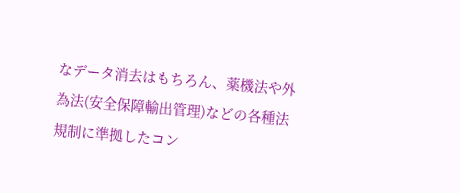なデータ消去はもちろん、薬機法や外為法(安全保障輸出管理)などの各種法規制に準拠したコン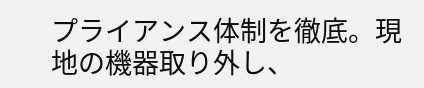プライアンス体制を徹底。現地の機器取り外し、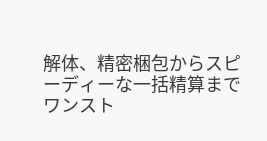解体、精密梱包からスピーディーな一括精算までワンスト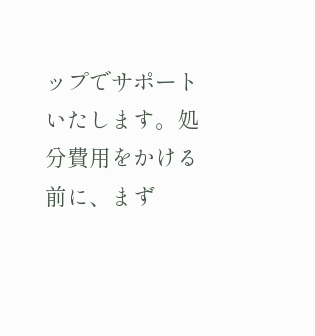ップでサポートいたします。処分費用をかける前に、まず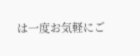は一度お気軽にご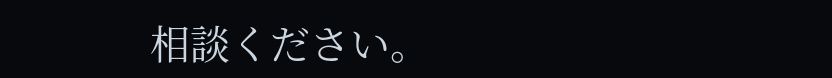相談ください。